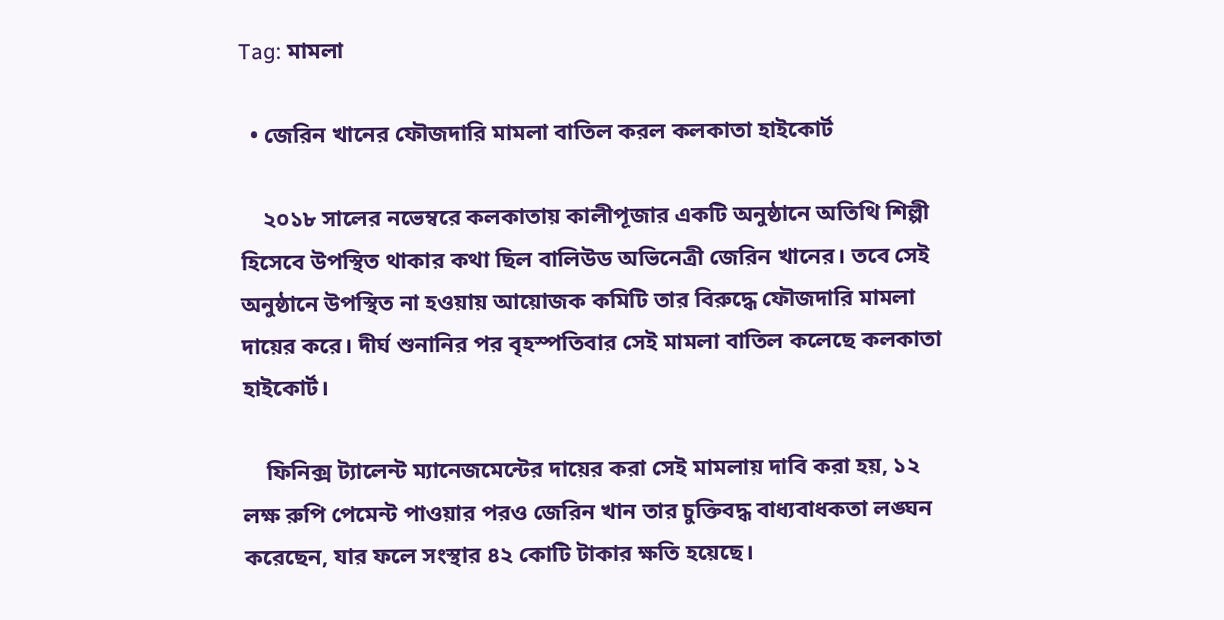Tag: মামলা

  • জেরিন খানের ফৌজদারি মামলা বাতিল করল কলকাতা হাইকোর্ট

    ২০১৮ সালের নভেম্বরে কলকাতায় কালীপূজার একটি অনুষ্ঠানে অতিথি শিল্পী হিসেবে উপস্থিত থাকার কথা ছিল বালিউড অভিনেত্রী জেরিন খানের। তবে সেই অনুষ্ঠানে উপস্থিত না হওয়ায় আয়োজক কমিটি তার বিরুদ্ধে ফৌজদারি মামলা দায়ের করে। দীর্ঘ শুনানির পর বৃহস্পতিবার সেই মামলা বাতিল কলেছে কলকাতা হাইকোর্ট।

    ফিনিক্স ট্যালেন্ট ম্যানেজমেন্টের দায়ের করা সেই মামলায় দাবি করা হয়, ১২ লক্ষ রুপি পেমেন্ট পাওয়ার পরও জেরিন খান তার চুক্তিবদ্ধ বাধ্যবাধকতা লঙ্ঘন করেছেন, যার ফলে সংস্থার ৪২ কোটি টাকার ক্ষতি হয়েছে।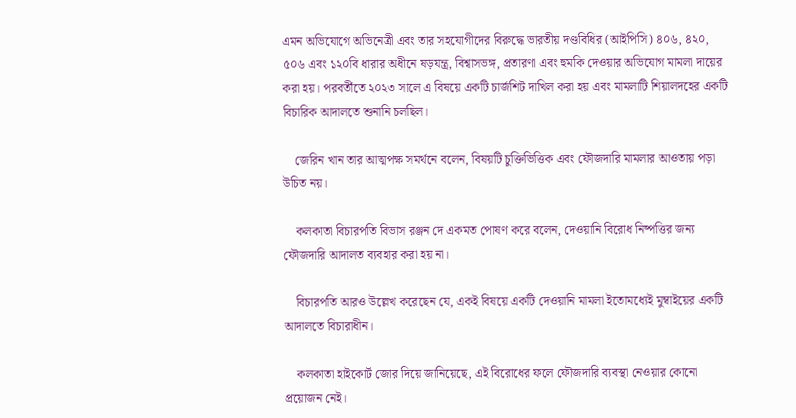এমন অভিযোগে অভিনেত্রী এবং তার সহযোগীদের বিরুদ্ধে ভারতীয় দণ্ডবিধির (আইপিসি) ৪০৬, ৪২০, ৫০৬ এবং ১২০বি ধারার অধীনে ষড়যন্ত্র, বিশ্বাসভঙ্গ, প্রতারণা এবং হুমকি দেওয়ার অভিযোগ মামলা দায়ের করা হয়। পরবর্তীতে ২০২৩ সালে এ বিষয়ে একটি চার্জশিট দাখিল করা হয় এবং মামলাটি শিয়ালদহের একটি বিচারিক আদালতে শুনানি চলছিল।

    জেরিন খান তার আত্মপক্ষ সমর্থনে বলেন, বিষয়টি চুক্তিভিত্তিক এবং ফৌজদারি মামলার আওতায় পড়া উচিত নয়।

    কলকাতা বিচারপতি বিভাস রঞ্জন দে একমত পোষণ করে বলেন, দেওয়ানি বিরোধ নিষ্পত্তির জন্য ফৌজদারি আদালত ব্যবহার করা হয় না।

    বিচারপতি আরও উল্লেখ করেছেন যে, একই বিষয়ে একটি দেওয়ানি মামলা ইতোমধ্যেই মুম্বাইয়ের একটি আদালতে বিচারাধীন।

    কলকাতা হাইকোর্ট জোর দিয়ে জানিয়েছে, এই বিরোধের ফলে ফৌজদারি ব্যবস্থা নেওয়ার কোনো প্রয়োজন নেই।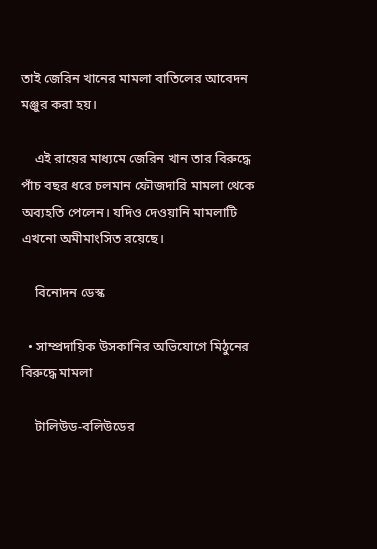তাই জেরিন খানের মামলা বাতিলের আবেদন মঞ্জুর করা হয়।

    এই রায়ের মাধ্যমে জেরিন খান তার বিরুদ্ধে পাঁচ বছর ধরে চলমান ফৌজদারি মামলা থেকে অব্যহতি পেলেন। যদিও দেওয়ানি মামলাটি এখনো অমীমাংসিত রয়েছে।

    বিনোদন ডেস্ক

  • সাম্প্রদায়িক উসকানির অভিযোগে মিঠুনের বিরুদ্ধে মামলা

    টালিউড-বলিউডের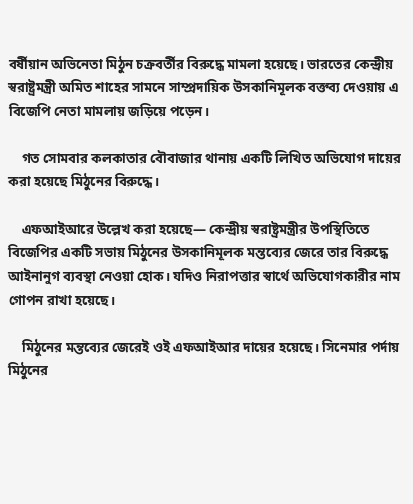বর্ষীয়ান অভিনেতা মিঠুন চক্রবর্তীর বিরুদ্ধে মামলা হয়েছে। ভারতের কেন্দ্রীয় স্বরাষ্ট্রমন্ত্রী অমিত শাহের সামনে সাম্প্রদায়িক উসকানিমূলক বক্তব্য দেওয়ায় এ বিজেপি নেতা মামলায় জড়িয়ে পড়েন।

    গত সোমবার কলকাতার বৌবাজার থানায় একটি লিখিত অভিযোগ দায়ের করা হয়েছে মিঠুনের বিরুদ্ধে।

    এফআইআরে উল্লেখ করা হয়েছে— কেন্দ্রীয় স্বরাষ্ট্রমন্ত্রীর উপস্থিতিতে বিজেপির একটি সভায় মিঠুনের উসকানিমূলক মন্তব্যের জেরে তার বিরুদ্ধে আইনানুগ ব্যবস্থা নেওয়া হোক। যদিও নিরাপত্তার স্বার্থে অভিযোগকারীর নাম গোপন রাখা হয়েছে।

    মিঠুনের মন্তব্যের জেরেই ওই এফআইআর দায়ের হয়েছে। সিনেমার পর্দায় মিঠুনের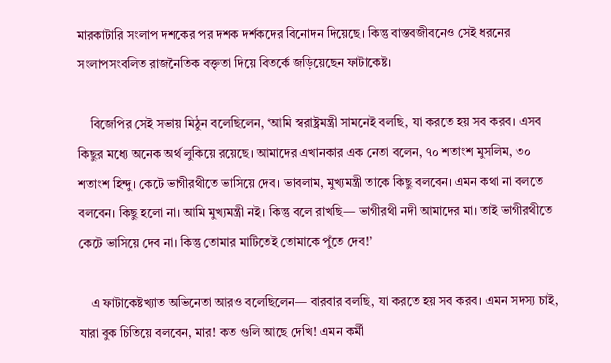মারকাটারি সংলাপ দশকের পর দশক দর্শকদের বিনোদন দিয়েছে। কিন্তু বাস্তবজীবনেও সেই ধরনের সংলাপসংবলিত রাজনৈতিক বক্তৃতা দিয়ে বিতর্কে জড়িয়েছেন ফাটাকেষ্ট।

    বিজেপির সেই সভায় মিঠুন বলেছিলেন, ‘আমি স্বরাষ্ট্রমন্ত্রী সামনেই বলছি, যা করতে হয় সব করব। এসব কিছুর মধ্যে অনেক অর্থ লুকিয়ে রয়েছে। আমাদের এখানকার এক নেতা বলেন, ৭০ শতাংশ মুসলিম, ৩০ শতাংশ হিন্দু। কেটে ভাগীরথীতে ভাসিয়ে দেব। ভাবলাম, মুখ্যমন্ত্রী তাকে কিছু বলবেন। এমন কথা না বলতে বলবেন। কিছু হলো না। আমি মুখ্যমন্ত্রী নই। কিন্তু বলে রাখছি— ভাগীরথী নদী আমাদের মা। তাই ভাগীরথীতে কেটে ভাসিয়ে দেব না। কিন্তু তোমার মাটিতেই তোমাকে পুঁতে দেব!’

    এ ফাটাকেষ্টখ্যাত অভিনেতা আরও বলেছিলেন— বারবার বলছি, যা করতে হয় সব করব। এমন সদস্য চাই, যারা বুক চিতিয়ে বলবেন, মার! কত গুলি আছে দেখি! এমন কর্মী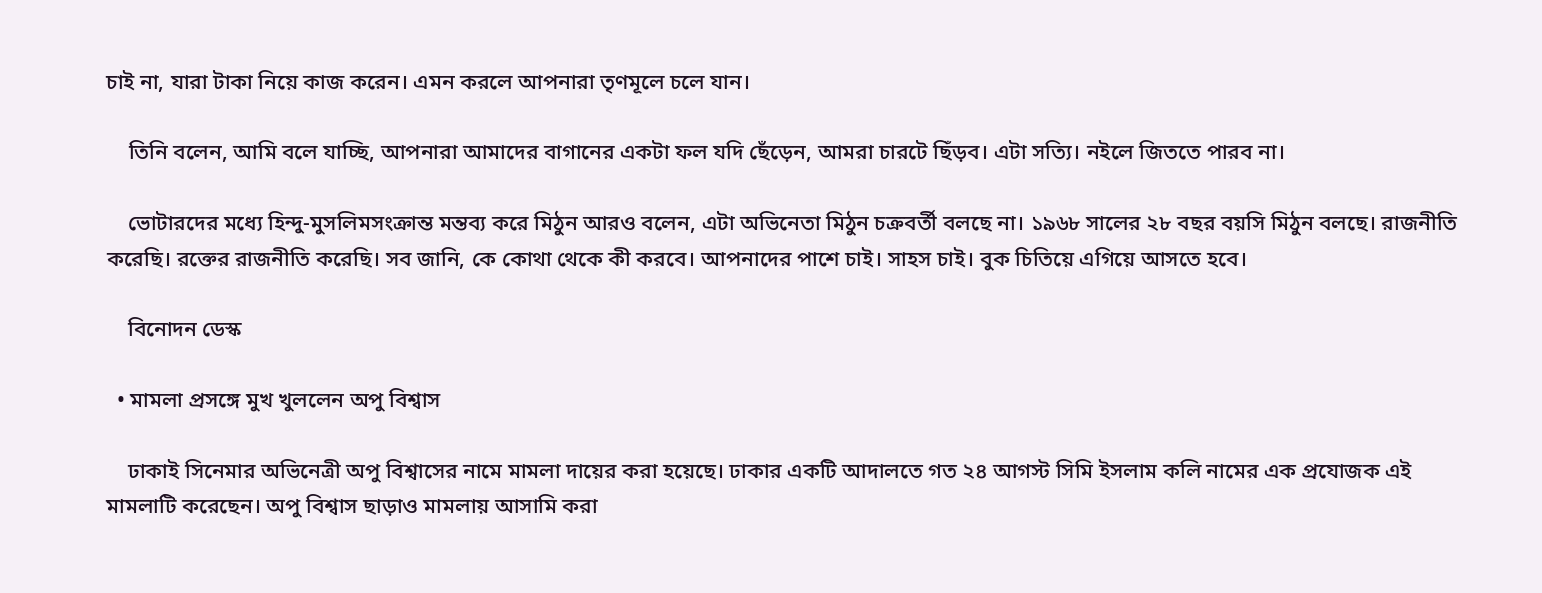চাই না, যারা টাকা নিয়ে কাজ করেন। এমন করলে আপনারা তৃণমূলে চলে যান।

    তিনি বলেন, আমি বলে যাচ্ছি, আপনারা আমাদের বাগানের একটা ফল যদি ছেঁড়েন, আমরা চারটে ছিঁড়ব। এটা সত্যি। নইলে জিততে পারব না।

    ভোটারদের মধ্যে হিন্দু-মুসলিমসংক্রান্ত মন্তব্য করে মিঠুন আরও বলেন, এটা অভিনেতা মিঠুন চক্রবর্তী বলছে না। ১৯৬৮ সালের ২৮ বছর বয়সি মিঠুন বলছে। রাজনীতি করেছি। রক্তের রাজনীতি করেছি। সব জানি, কে কোথা থেকে কী করবে। আপনাদের পাশে চাই। সাহস চাই। বুক চিতিয়ে এগিয়ে আসতে হবে।

    বিনোদন ডেস্ক

  • মামলা প্রসঙ্গে মুখ খুললেন অপু বিশ্বাস

    ঢাকাই সিনেমার অভিনেত্রী অপু বিশ্বাসের নামে মামলা দায়ের করা হয়েছে। ঢাকার একটি আদালতে গত ২৪ আগস্ট সিমি ইসলাম কলি নামের এক প্রযোজক এই মামলাটি করেছেন। অপু বিশ্বাস ছাড়াও মামলায় আসামি করা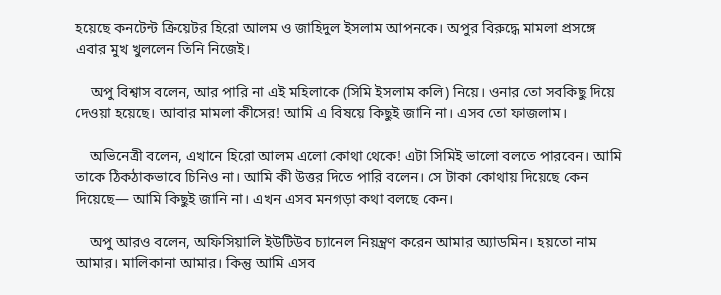হয়েছে কনটেন্ট ক্রিয়েটর হিরো আলম ও জাহিদুল ইসলাম আপনকে। অপুর বিরুদ্ধে মামলা প্রসঙ্গে এবার মুখ খুললেন তিনি নিজেই।

    অপু বিশ্বাস বলেন, আর পারি না এই মহিলাকে (সিমি ইসলাম কলি) নিয়ে। ওনার তো সবকিছু দিয়ে দেওয়া হয়েছে। আবার মামলা কীসের! আমি এ বিষয়ে কিছুই জানি না। এসব তো ফাজলাম।

    অভিনেত্রী বলেন, এখানে হিরো আলম এলো কোথা থেকে! এটা সিমিই ভালো বলতে পারবেন। আমি তাকে ঠিকঠাকভাবে চিনিও না। আমি কী উত্তর দিতে পারি বলেন। সে টাকা কোথায় দিয়েছে কেন দিয়েছে— আমি কিছুই জানি না। এখন এসব মনগড়া কথা বলছে কেন।

    অপু আরও বলেন, অফিসিয়ালি ইউটিউব চ্যানেল নিয়ন্ত্রণ করেন আমার অ্যাডমিন। হয়তো নাম আমার। মালিকানা আমার। কিন্তু আমি এসব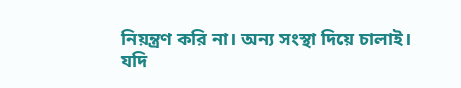নিয়ন্ত্রণ করি না। অন্য সংস্থা দিয়ে চালাই। যদি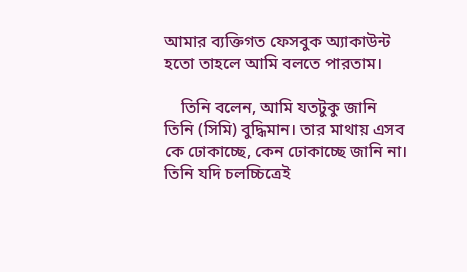আমার ব্যক্তিগত ফেসবুক অ্যাকাউন্ট হতো তাহলে আমি বলতে পারতাম।

    তিনি বলেন, আমি যতটুকু জানি তিনি (সিমি) বুদ্ধিমান। তার মাথায় এসব কে ঢোকাচ্ছে, কেন ঢোকাচ্ছে জানি না। তিনি যদি চলচ্চিত্রেই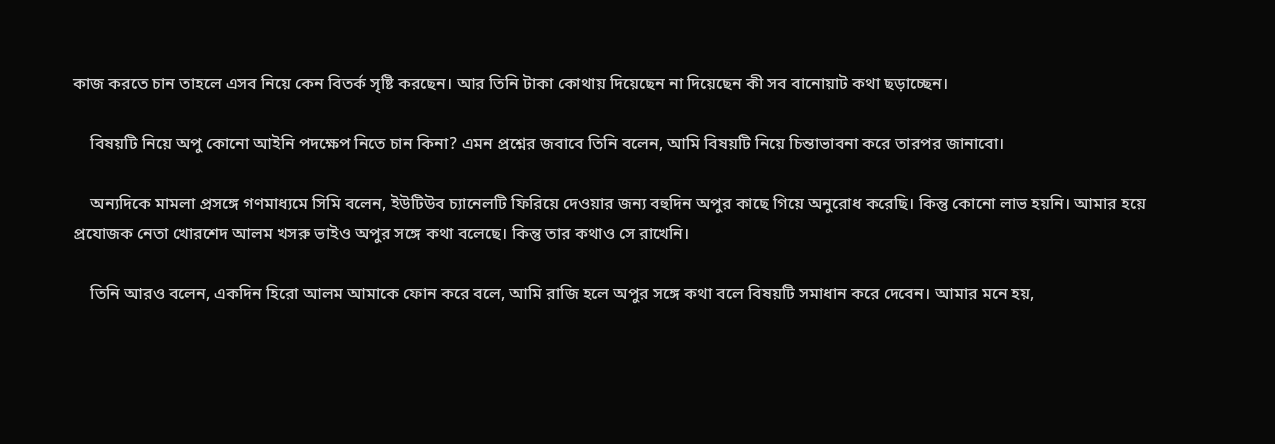কাজ করতে চান তাহলে এসব নিয়ে কেন বিতর্ক সৃষ্টি করছেন। আর তিনি টাকা কোথায় দিয়েছেন না দিয়েছেন কী সব বানোয়াট কথা ছড়াচ্ছেন।

    বিষয়টি নিয়ে অপু কোনো আইনি পদক্ষেপ নিতে চান কিনা? এমন প্রশ্নের জবাবে তিনি বলেন, আমি বিষয়টি নিয়ে চিন্তাভাবনা করে তারপর জানাবো।

    অন্যদিকে মামলা প্রসঙ্গে গণমাধ্যমে সিমি বলেন, ইউটিউব চ্যানেলটি ফিরিয়ে দেওয়ার জন্য বহুদিন অপুর কাছে গিয়ে অনুরোধ করেছি। কিন্তু কোনো লাভ হয়নি। আমার হয়ে প্রযোজক নেতা খোরশেদ আলম খসরু ভাইও অপুর সঙ্গে কথা বলেছে। কিন্তু তার কথাও সে রাখেনি।

    তিনি আরও বলেন, একদিন হিরো আলম আমাকে ফোন করে বলে, আমি রাজি হলে অপুর সঙ্গে কথা বলে বিষয়টি সমাধান করে দেবেন। আমার মনে হয়,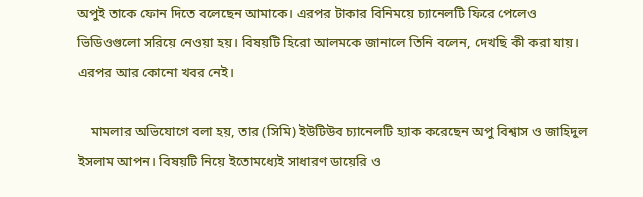অপুই তাকে ফোন দিতে বলেছেন আমাকে। এরপর টাকার বিনিময়ে চ্যানেলটি ফিরে পেলেও ভিডিওগুলো সরিয়ে নেওয়া হয়। বিষয়টি হিরো আলমকে জানালে তিনি বলেন, দেখছি কী করা যায়। এরপর আর কোনো খবর নেই।

    মামলার অভিযোগে বলা হয়, তার (সিমি) ইউটিউব চ্যানেলটি হ্যাক করেছেন অপু বিশ্বাস ও জাহিদুল ইসলাম আপন। বিষয়টি নিয়ে ইতোমধ্যেই সাধারণ ডায়েরি ও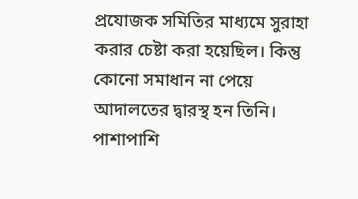প্রযোজক সমিতির মাধ্যমে সুরাহা করার চেষ্টা করা হয়েছিল। কিন্তু কোনো সমাধান না পেয়ে আদালতের দ্বারস্থ হন তিনি। পাশাপাশি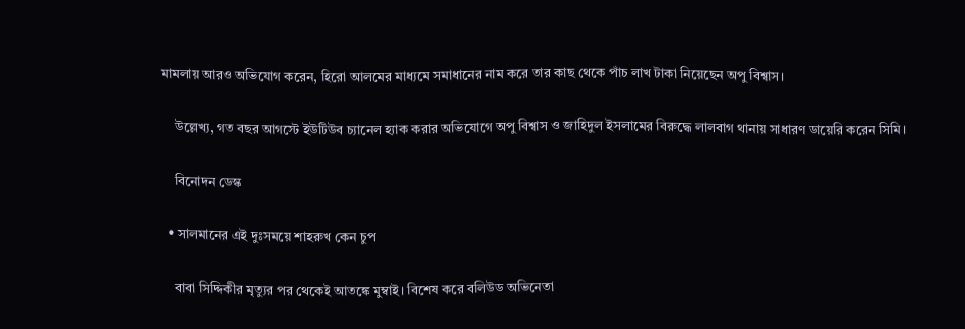মামলায় আরও অভিযোগ করেন, হিরো আলমের মাধ্যমে সমাধানের নাম করে তার কাছ থেকে পাঁচ লাখ টাকা নিয়েছেন অপু বিশ্বাস।

    উল্লেখ্য, গত বছর আগস্টে ইউটিউব চ্যানেল হ্যাক করার অভিযোগে অপু বিশ্বাস ও জাহিদুল ইসলামের বিরুদ্ধে লালবাগ থানায় সাধারণ ডায়েরি করেন সিমি।

    বিনোদন ডেস্ক

  • সালমানের এই দুঃসময়ে শাহরুখ কেন চুপ

    বাবা সিদ্দিকীর মৃত্যুর পর থেকেই আতঙ্কে মুম্বাই। বিশেষ করে বলিউড অভিনেতা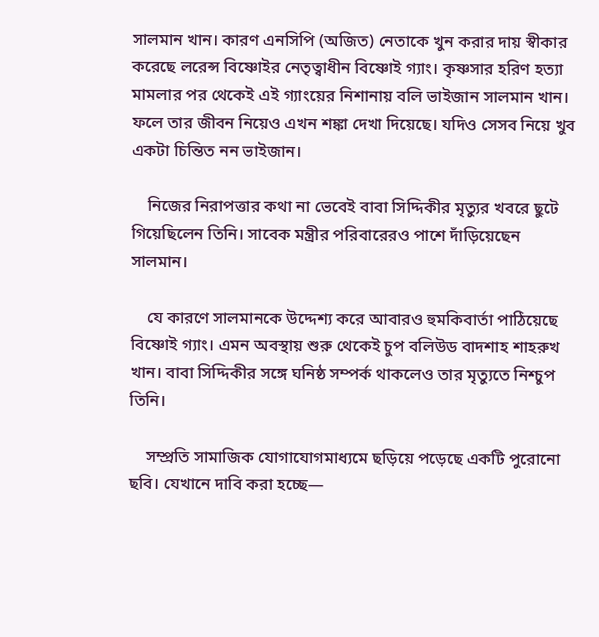সালমান খান। কারণ এনসিপি (অজিত) নেতাকে খুন করার দায় স্বীকার করেছে লরেন্স বিষ্ণোইর নেতৃত্বাধীন বিষ্ণোই গ্যাং। কৃষ্ণসার হরিণ হত্যা মামলার পর থেকেই এই গ্যাংয়ের নিশানায় বলি ভাইজান সালমান খান। ফলে তার জীবন নিয়েও এখন শঙ্কা দেখা দিয়েছে। যদিও সেসব নিয়ে খুব একটা চিন্তিত নন ভাইজান।

    নিজের নিরাপত্তার কথা না ভেবেই বাবা সিদ্দিকীর মৃত্যুর খবরে ছুটে গিয়েছিলেন তিনি। সাবেক মন্ত্রীর পরিবারেরও পাশে দাঁড়িয়েছেন সালমান।

    যে কারণে সালমানকে উদ্দেশ্য করে আবারও হুমকিবার্তা পাঠিয়েছে বিষ্ণোই গ্যাং। এমন অবস্থায় শুরু থেকেই চুপ বলিউড বাদশাহ শাহরুখ খান। বাবা সিদ্দিকীর সঙ্গে ঘনিষ্ঠ সম্পর্ক থাকলেও তার মৃত্যুতে নিশ্চুপ তিনি।

    সম্প্রতি সামাজিক যোগাযোগমাধ্যমে ছড়িয়ে পড়েছে একটি পুরোনো ছবি। যেখানে দাবি করা হচ্ছে—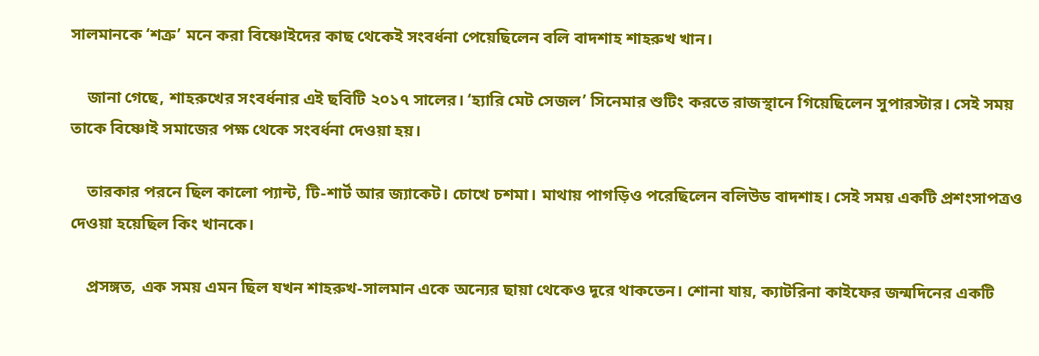সালমানকে ‘শত্রু’ মনে করা বিষ্ণোইদের কাছ থেকেই সংবর্ধনা পেয়েছিলেন বলি বাদশাহ শাহরুখ খান।

    জানা গেছে, শাহরুখের সংবর্ধনার এই ছবিটি ২০১৭ সালের। ‘হ্যারি মেট সেজল’ সিনেমার শুটিং করতে রাজস্থানে গিয়েছিলেন সুপারস্টার। সেই সময় তাকে বিষ্ণোই সমাজের পক্ষ থেকে সংবর্ধনা দেওয়া হয়।

    তারকার পরনে ছিল কালো প্যান্ট, টি-শার্ট আর জ্যাকেট। চোখে চশমা। মাথায় পাগড়িও পরেছিলেন বলিউড বাদশাহ। সেই সময় একটি প্রশংসাপত্রও দেওয়া হয়েছিল কিং খানকে।

    প্রসঙ্গত, এক সময় এমন ছিল যখন শাহরুখ-সালমান একে অন্যের ছায়া থেকেও দূরে থাকতেন। শোনা যায়, ক্যাটরিনা কাইফের জন্মদিনের একটি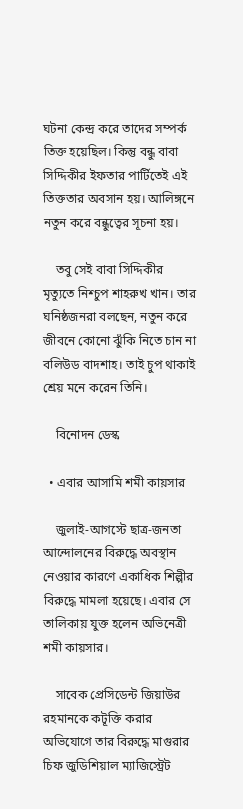ঘটনা কেন্দ্র করে তাদের সম্পর্ক তিক্ত হয়েছিল। কিন্তু বন্ধু বাবা সিদ্দিকীর ইফতার পার্টিতেই এই তিক্ততার অবসান হয়। আলিঙ্গনে নতুন করে বন্ধুত্বের সূচনা হয়।

    তবু সেই বাবা সিদ্দিকীর মৃত্যুতে নিশ্চুপ শাহরুখ খান। তার ঘনিষ্ঠজনরা বলছেন, নতুন করে জীবনে কোনো ঝুঁকি নিতে চান না বলিউড বাদশাহ। তাই চুপ থাকাই শ্রেয় মনে করেন তিনি।

    বিনোদন ডেস্ক

  • এবার আসামি শমী কায়সার

    জুলাই-আগস্টে ছাত্র-জনতা আন্দোলনের বিরুদ্ধে অবস্থান নেওয়ার কারণে একাধিক শিল্পীর বিরুদ্ধে মামলা হয়েছে। এবার সে তালিকায় যুক্ত হলেন অভিনেত্রী শমী কায়সার।

    সাবেক প্রেসিডেন্ট জিয়াউর রহমানকে কটূক্তি করার অভিযোগে তার বিরুদ্ধে মাগুরার চিফ জুডিশিয়াল ম্যাজিস্ট্রেট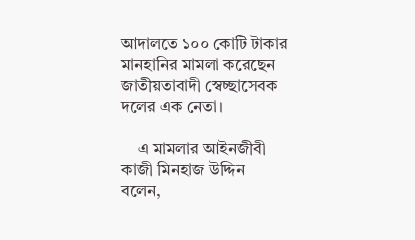আদালতে ১০০ কোটি টাকার মানহানির মামলা করেছেন জাতীয়তাবাদী স্বেচ্ছাসেবক দলের এক নেতা।

    এ মামলার আইনজীবী কাজী মিনহাজ উদ্দিন বলেন,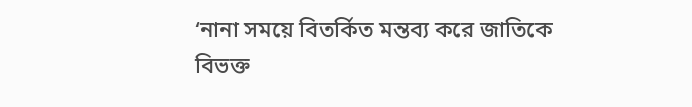‘নানা সময়ে বিতর্কিত মন্তব্য করে জাতিকে বিভক্ত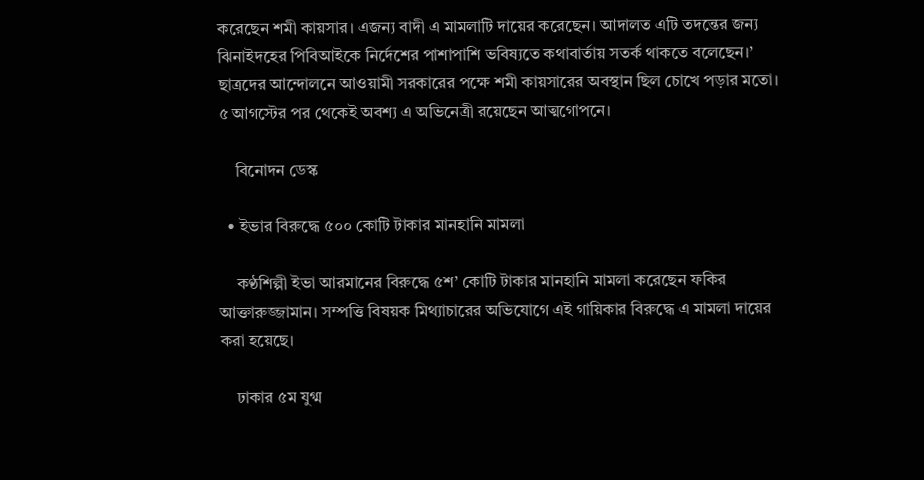করেছেন শমী কায়সার। এজন্য বাদী এ মামলাটি দায়ের করেছেন। আদালত এটি তদন্তের জন্য ঝিনাইদহের পিবিআইকে নির্দেশের পাশাপাশি ভবিষ্যতে কথাবার্তায় সতর্ক থাকতে বলেছেন।’ ছাত্রদের আন্দোলনে আওয়ামী সরকারের পক্ষে শমী কায়সারের অবস্থান ছিল চোখে পড়ার মতো। ৫ আগস্টের পর থেকেই অবশ্য এ অভিনেত্রী রয়েছেন আত্মগোপনে।

    বিনোদন ডেস্ক

  • ইভার বিরুদ্ধে ৫০০ কোটি টাকার মানহানি মামলা

    কণ্ঠশিল্পী ইভা আরমানের বিরুদ্ধে ৫শ’ কোটি টাকার মানহানি মামলা করেছেন ফকির আক্তারুজ্জামান। সম্পত্তি বিষয়ক মিথ্যাচারের অভিযোগে এই গায়িকার বিরুদ্ধে এ মামলা দায়ের করা হয়েছে।

    ঢাকার ৫ম যুগ্ম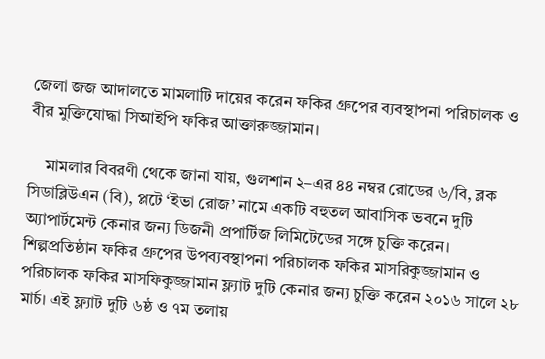জেলা জজ আদালতে মামলাটি দায়ের করেন ফকির গ্রুপের ব্যবস্থাপনা পরিচালক ও বীর মুক্তিযোদ্ধা সিআইপি ফকির আক্তারুজ্জামান।

    মামলার বিবরণী থেকে জানা যায়, গুলশান ২–এর ৪৪ নম্বর রোডের ৬/বি, ব্লক সিডাব্লিউএন (বি), প্লটে ‘ইভা রোজ’ নামে একটি বহুতল আবাসিক ভবনে দুটি অ্যাপার্টমেন্ট কেনার জন্য ডিজনী প্রপার্টিজ লিমিটেডের সঙ্গে চুক্তি করেন। শিল্পপ্রতিষ্ঠান ফকির গ্রুপের উপব্যবস্থাপনা পরিচালক ফকির মাসরিকুজ্জামান ও পরিচালক ফকির মাসফিকুজ্জামান ফ্ল্যাট দুটি কেনার জন্য চুক্তি করেন ২০১৬ সালে ২৮ মার্চ। এই ফ্ল্যাট দুটি ৬ষ্ঠ ও ৭ম তলায়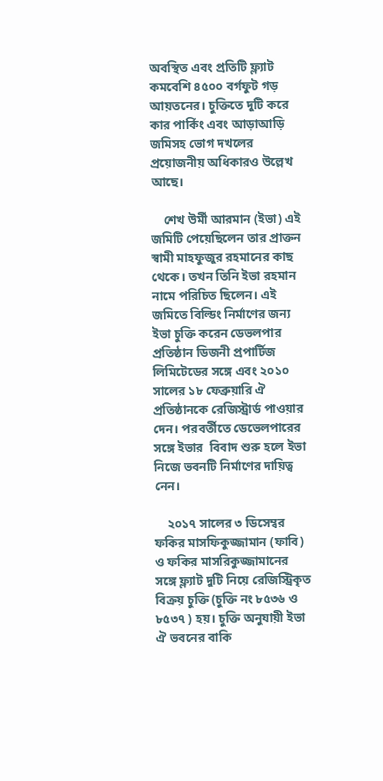অবস্থিত এবং প্রতিটি ফ্ল্যাট কমবেশি ৪৫০০ বর্গফুট গড় আয়তনের। চুক্তিতে দুটি করে কার পার্কিং এবং আড়াআড়ি জমিসহ ভোগ দখলের প্রয়োজনীয় অধিকারও উল্লেখ আছে।

    শেখ উর্মী আরমান (ইভা) এই জমিটি পেয়েছিলেন তার প্রাক্তন স্বামী মাহফুজুর রহমানের কাছ থেকে। তখন তিনি ইভা রহমান নামে পরিচিত ছিলেন। এই জমিতে বিল্ডিং নির্মাণের জন্য ইভা চুক্তি করেন ডেভলপার প্রতিষ্ঠান ডিজনী প্রপার্টিজ লিমিটেডের সঙ্গে এবং ২০১০ সালের ১৮ ফেব্রুয়ারি ঐ প্রতিষ্ঠানকে রেজিস্ট্রার্ড পাওয়ার দেন। পরবর্তীতে ডেভেলপারের সঙ্গে ইভার  বিবাদ শুরু হলে ইভা নিজে ভবনটি নির্মাণের দায়িত্ব নেন।

    ২০১৭ সালের ৩ ডিসেম্বর ফকির মাসফিকুজ্জামান (ফাবি) ও ফকির মাসরিকুজ্জামানের সঙ্গে ফ্ল্যাট দুটি নিয়ে রেজিস্ট্রিকৃত বিক্রয় চুক্তি (চুক্তি নং ৮৫৩৬ ও ৮৫৩৭ ) হয়। চুক্তি অনুযায়ী ইভা ঐ ভবনের বাকি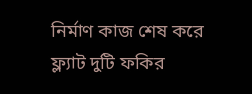নির্মাণ কাজ শেষ করে ফ্ল্যাট দুটি ফকির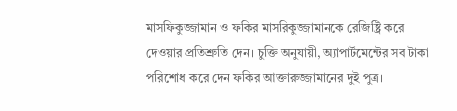মাসফিকুজ্জামান ও ফকির মাসরিকুজ্জামানকে রেজিষ্ট্রি করে দেওয়ার প্রতিশ্রুতি দেন। চুক্তি অনুযায়ী, অ্যাপার্টমেন্টের সব টাকা পরিশোধ করে দেন ফকির আক্তারুজ্জামানের দুই পুত্র।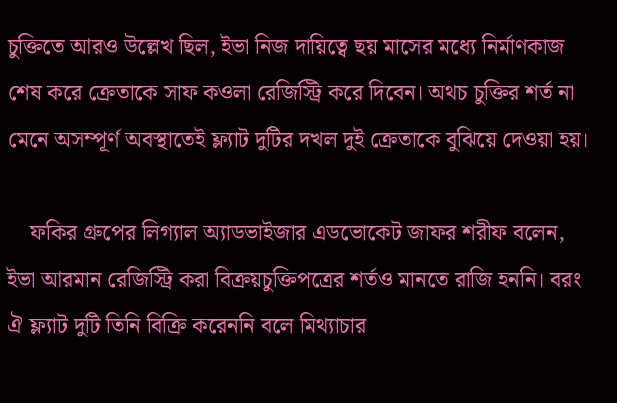চুক্তিতে আরও উল্লেখ ছিল, ইভা নিজ দায়িত্বে ছয় মাসের মধ্যে নির্মাণকাজ শেষ করে ক্রেতাকে সাফ কওলা রেজিস্ট্রি করে দিবেন। অথচ চুক্তির শর্ত না মেনে অসম্পূর্ণ অবস্থাতেই ফ্ল্যাট দুটির দখল দুই ক্রেতাকে বুঝিয়ে দেওয়া হয়।

    ফকির গ্রুপের লিগ্যাল অ্যাডভাইজার এডভোকেট জাফর শরীফ বলেন, ইভা আরমান রেজিস্ট্রি করা বিক্রয়চুক্তিপত্রের শর্তও মানতে রাজি হননি। বরং ঐ ফ্ল্যাট দুটি তিনি বিক্রি করেননি বলে মিথ্যাচার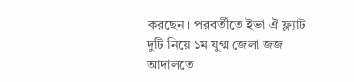করছেন। পরবর্তীতে ইভা ঐ ফ্ল্যাট দুটি নিয়ে ১ম যুগ্ম জেলা জজ আদালতে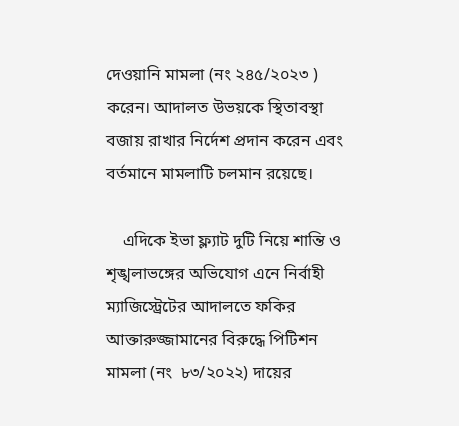দেওয়ানি মামলা (নং ২৪৫/২০২৩ ) করেন। আদালত উভয়কে স্থিতাবস্থা বজায় রাখার নির্দেশ প্রদান করেন এবং বর্তমানে মামলাটি চলমান রয়েছে।

    এদিকে ইভা ফ্ল্যাট দুটি নিয়ে শান্তি ও শৃঙ্খলাভঙ্গের অভিযোগ এনে নির্বাহী ম্যাজিস্ট্রেটের আদালতে ফকির আক্তারুজ্জামানের বিরুদ্ধে পিটিশন মামলা (নং  ৮৩/২০২২) দায়ের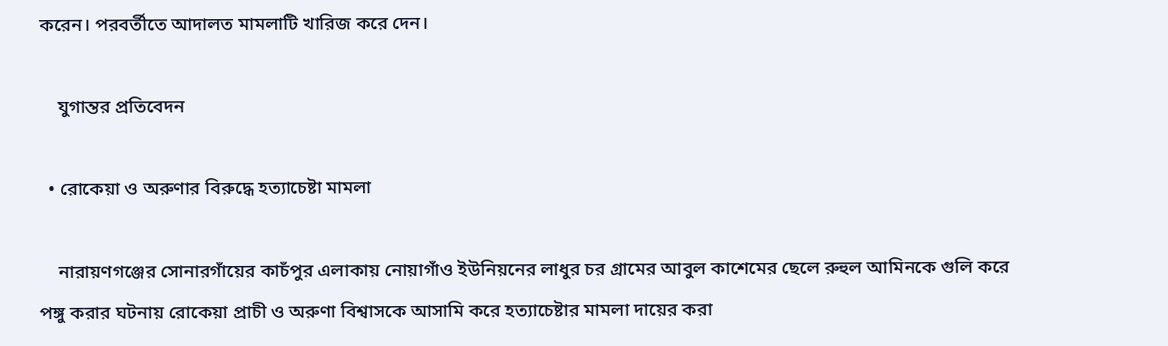করেন। পরবর্তীতে আদালত মামলাটি খারিজ করে দেন।

    যুগান্তর প্রতিবেদন

  • রোকেয়া ও অরুণার বিরুদ্ধে হত্যাচেষ্টা মামলা

    নারায়ণগঞ্জের সোনারগাঁয়ের কাচঁপুর এলাকায় নোয়াগাঁও ইউনিয়নের লাধুর চর গ্রামের আবুল কাশেমের ছেলে রুহুল আমিনকে গুলি করে পঙ্গু করার ঘটনায় রোকেয়া প্রাচী ও অরুণা বিশ্বাসকে আসামি করে হত্যাচেষ্টার মামলা দায়ের করা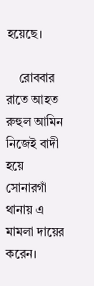হয়েছে।

    রোববার রাতে আহত রুহুল আমিন নিজেই বাদী হয়ে সোনারগাঁ থানায় এ মামলা দায়ের করেন।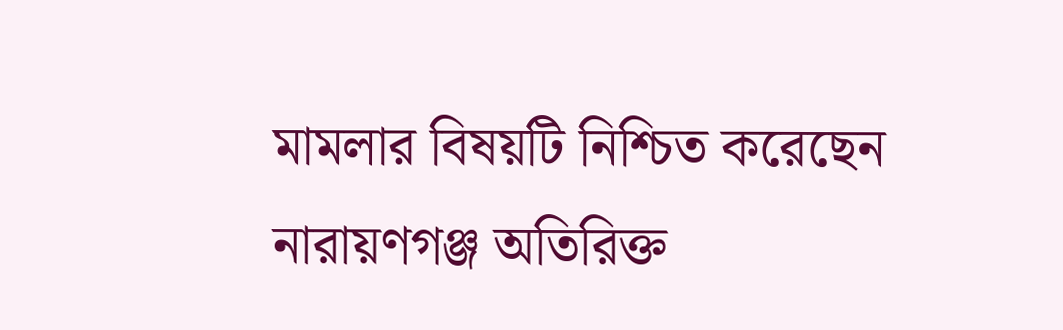মামলার বিষয়টি নিশ্চিত করেছেন নারায়ণগঞ্জ অতিরিক্ত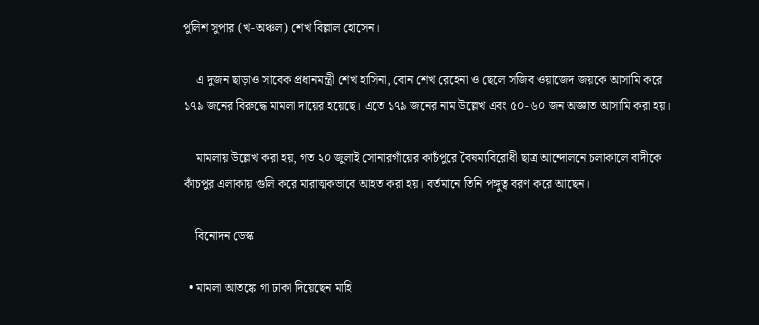পুলিশ সুপার (খ-অঞ্চল) শেখ বিল্লাল হোসেন।

    এ দুজন ছাড়াও সাবেক প্রধানমন্ত্রী শেখ হাসিনা, বোন শেখ রেহেনা ও ছেলে সজিব ওয়াজেদ জয়কে আসামি করে ১৭৯ জনের বিরুদ্ধে মামলা দায়ের হয়েছে। এতে ১৭৯ জনের নাম উল্লেখ এবং ৫০-৬০ জন অজ্ঞাত আসামি করা হয়।

    মামলায় উল্লেখ করা হয়, গত ২০ জুলাই সোনারগাঁয়ের কাচঁপুরে বৈষম্যবিরোধী ছাত্র আন্দোলনে চলাকালে বাদীকে কাঁচপুর এলাকায় গুলি করে মারাত্মকভাবে আহত করা হয়। বর্তমানে তিনি পঙ্গুত্ব বরণ করে আছেন।

    বিনোদন ডেস্ক

  • মামলা আতঙ্কে গা ঢাকা দিয়েছেন মাহি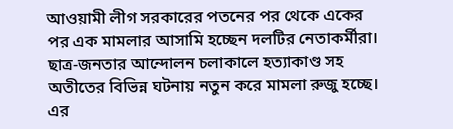আওয়ামী লীগ সরকারের পতনের পর থেকে একের পর এক মামলার আসামি হচ্ছেন দলটির নেতাকর্মীরা। ছাত্র-জনতার আন্দোলন চলাকালে হত্যাকাণ্ড সহ অতীতের বিভিন্ন ঘটনায় নতুন করে মামলা রুজু হচ্ছে। এর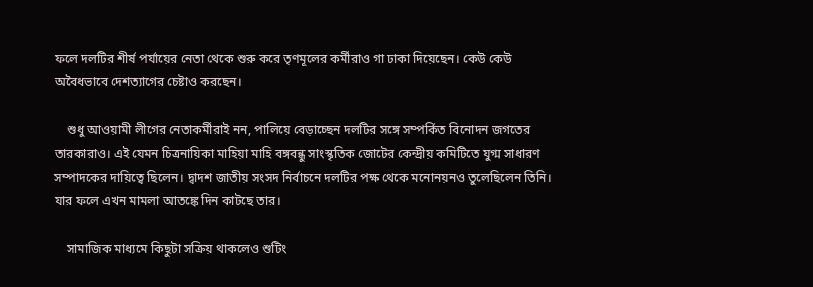ফলে দলটির শীর্ষ পর্যায়ের নেতা থেকে শুরু করে তৃণমূলের কর্মীরাও গা ঢাকা দিয়েছেন। কেউ কেউ অবৈধভাবে দেশত্যাগের চেষ্টাও করছেন।

    শুধু আওয়ামী লীগের নেতাকর্মীরাই নন, পালিয়ে বেড়াচ্ছেন দলটির সঙ্গে সম্পর্কিত বিনোদন জগতের তারকারাও। এই যেমন চিত্রনায়িকা মাহিয়া মাহি বঙ্গবন্ধু সাংস্কৃতিক জোটের কেন্দ্রীয় কমিটিতে যুগ্ম সাধারণ সম্পাদকের দায়িত্বে ছিলেন। দ্বাদশ জাতীয় সংসদ নির্বাচনে দলটির পক্ষ থেকে মনোনয়নও তুলেছিলেন তিনি। যার ফলে এখন মামলা আতঙ্কে দিন কাটছে তার।

    সামাজিক মাধ্যমে কিছুটা সক্রিয় থাকলেও শুটিং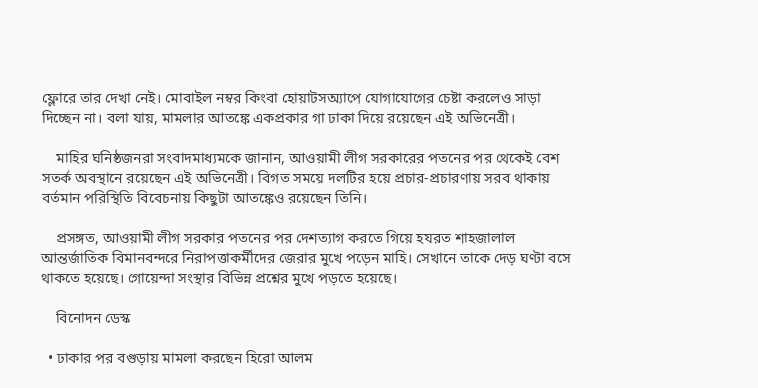ফ্লোরে তার দেখা নেই। মোবাইল নম্বর কিংবা হোয়াটসঅ্যাপে যোগাযোগের চেষ্টা করলেও সাড়া দিচ্ছেন না। বলা যায়, মামলার আতঙ্কে একপ্রকার গা ঢাকা দিয়ে রয়েছেন এই অভিনেত্রী।

    মাহির ঘনিষ্ঠজনরা সংবাদমাধ্যমকে জানান, আওয়ামী লীগ সরকারের পতনের পর থেকেই বেশ সতর্ক অবস্থানে রয়েছেন এই অভিনেত্রী। বিগত সময়ে দলটির হয়ে প্রচার-প্রচারণায় সরব থাকায় বর্তমান পরিস্থিতি বিবেচনায় কিছুটা আতঙ্কেও রয়েছেন তিনি।

    প্রসঙ্গত, আওয়ামী লীগ সরকার পতনের পর দেশত্যাগ করতে গিয়ে হযরত শাহজালাল আন্তর্জাতিক বিমানবন্দরে নিরাপত্তাকর্মীদের জেরার মুখে পড়েন মাহি। সেখানে তাকে দেড় ঘণ্টা বসে থাকতে হয়েছে। গোয়েন্দা সংস্থার বিভিন্ন প্রশ্নের মুখে পড়তে হয়েছে।

    বিনোদন ডেস্ক

  • ঢাকার পর বগুড়ায় মামলা করছেন হিরো আলম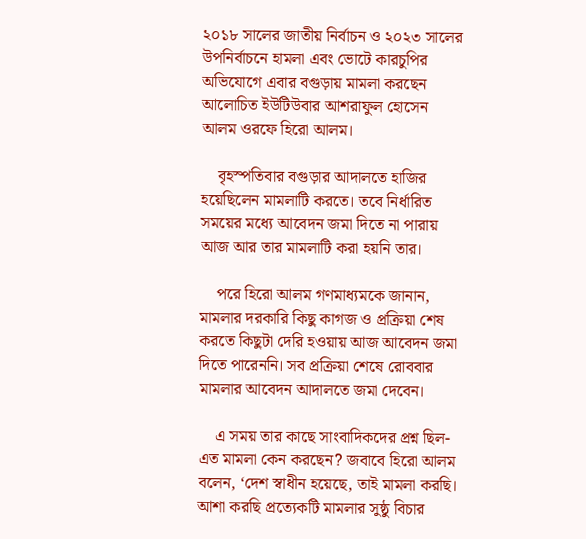২০১৮ সালের জাতীয় নির্বাচন ও ২০২৩ সালের উপনির্বাচনে হামলা এবং ভোটে কারচুপির অভিযোগে এবার বগুড়ায় মামলা করছেন আলোচিত ইউটিউবার আশরাফুল হোসেন আলম ওরফে হিরো আলম।

    বৃহস্পতিবার বগুড়ার আদালতে হাজির হয়েছিলেন মামলাটি করতে। তবে নির্ধারিত সময়ের মধ্যে আবেদন জমা দিতে না পারায় আজ আর তার মামলাটি করা হয়নি তার।

    পরে হিরো আলম গণমাধ্যমকে জানান, মামলার দরকারি কিছু কাগজ ও প্রক্রিয়া শেষ করতে কিছুটা দেরি হওয়ায় আজ আবেদন জমা দিতে পারেননি। সব প্রক্রিয়া শেষে রোববার মামলার আবেদন আদালতে জমা দেবেন।

    এ সময় তার কাছে সাংবাদিকদের প্রশ্ন ছিল- এত মামলা কেন করছেন? জবাবে হিরো আলম বলেন, ‘দেশ স্বাধীন হয়েছে, তাই মামলা করছি। আশা করছি প্রত্যেকটি মামলার সুষ্ঠু বিচার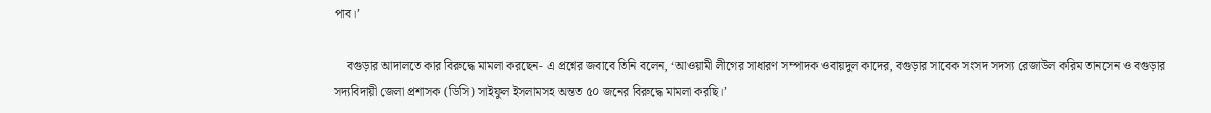পাব।’

    বগুড়ার আদালতে কার বিরুদ্ধে মামলা করছেন- এ প্রশ্নের জবাবে তিনি বলেন, ‘আওয়ামী লীগের সাধারণ সম্পাদক ওবায়দুল কাদের, বগুড়ার সাবেক সংসদ সদস্য রেজাউল করিম তানসেন ও বগুড়ার সদ্যবিদায়ী জেলা প্রশাসক (ডিসি) সাইফুল ইসলামসহ অন্তত ৫০ জনের বিরুদ্ধে মামলা করছি।’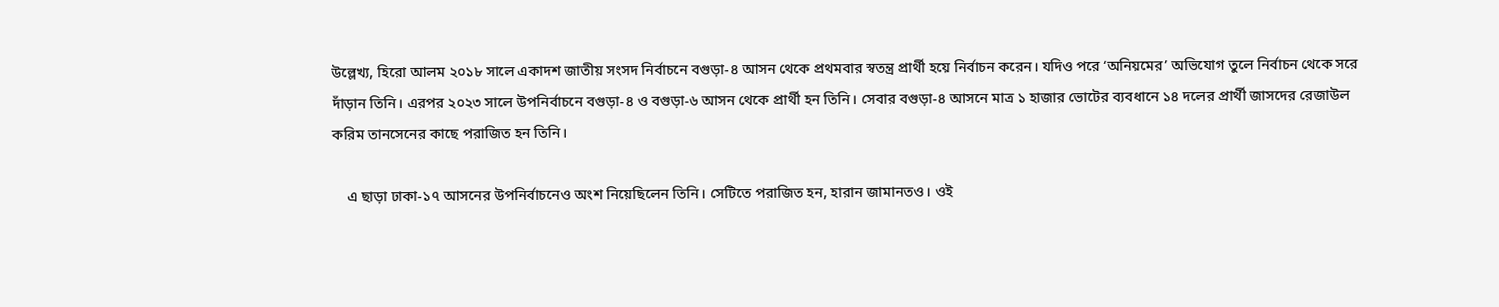উল্লেখ্য, হিরো আলম ২০১৮ সালে একাদশ জাতীয় সংসদ নির্বাচনে বগুড়া-৪ আসন থেকে প্রথমবার স্বতন্ত্র প্রার্থী হয়ে নির্বাচন করেন। যদিও পরে ‘অনিয়মের’ অভিযোগ তুলে নির্বাচন থেকে সরে দাঁড়ান তিনি। এরপর ২০২৩ সালে উপনির্বাচনে বগুড়া-৪ ও বগুড়া-৬ আসন থেকে প্রার্থী হন তিনি। সেবার বগুড়া-৪ আসনে মাত্র ১ হাজার ভোটের ব্যবধানে ১৪ দলের প্রার্থী জাসদের রেজাউল করিম তানসেনের কাছে পরাজিত হন তিনি।

    এ ছাড়া ঢাকা-১৭ আসনের উপনির্বাচনেও অংশ নিয়েছিলেন তিনি। সেটিতে পরাজিত হন, হারান জামানতও। ওই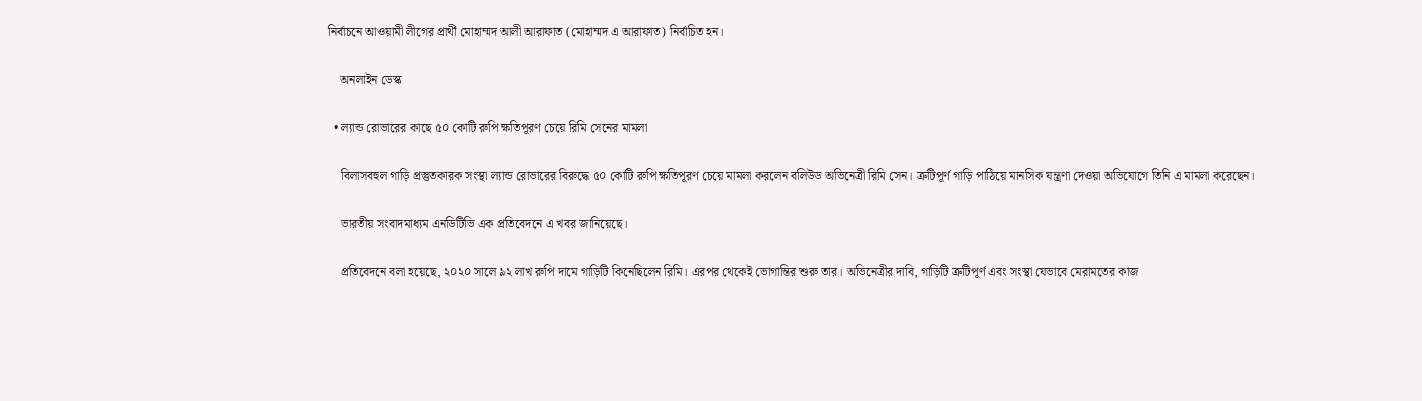নির্বাচনে আওয়ামী লীগের প্রার্থী মোহাম্মদ আলী আরাফাত (মোহাম্মদ এ আরাফাত) নির্বাচিত হন।

    অনলাইন ডেস্ক

  • ল্যান্ড রোভারের কাছে ৫০ কোটি রুপি ক্ষতিপূরণ চেয়ে রিমি সেনের মামলা

    বিলাসবহুল গাড়ি প্রস্তুতকারক সংস্থা ল্যান্ড রোভারের বিরুদ্ধে ৫০ কোটি রুপি ক্ষতিপূরণ চেয়ে মামলা করলেন বলিউড অভিনেত্রী রিমি সেন। ত্রুটিপূর্ণ গাড়ি পাঠিয়ে মানসিক যন্ত্রণা দেওয়া অভিযোগে তিনি এ মামলা করেছেন।

    ভারতীয় সংবাদমাধ্যম এনডিটিভি এক প্রতিবেদনে এ খবর জানিয়েছে।

    প্রতিবেদনে বলা হয়েছে, ২০২০ সালে ৯২ লাখ রুপি দামে গাড়িটি কিনেছিলেন রিমি। এরপর থেকেই ভোগান্তির শুরু তার। অভিনেত্রীর দাবি, গাড়িটি ত্রুটিপূর্ণ এবং সংস্থা যেভাবে মেরামতের কাজ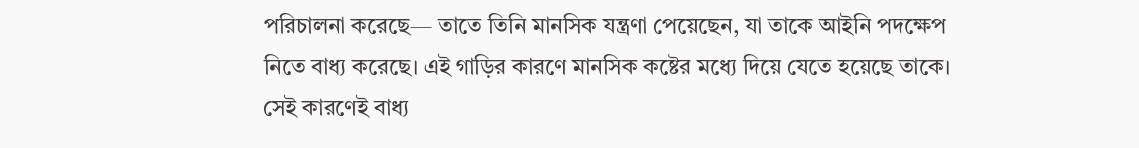পরিচালনা করেছে— তাতে তিনি মানসিক যন্ত্রণা পেয়েছেন, যা তাকে আইনি পদক্ষেপ নিতে বাধ্য করেছে। এই গাড়ির কারণে মানসিক কষ্টের মধ্যে দিয়ে যেতে হয়েছে তাকে। সেই কারণেই বাধ্য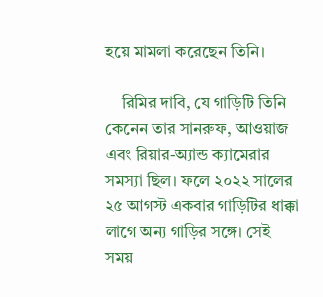হয়ে মামলা করেছেন তিনি।

    রিমির দাবি, যে গাড়িটি তিনি কেনেন তার সানরুফ, আওয়াজ এবং রিয়ার-অ্যান্ড ক্যামেরার সমস্যা ছিল। ফলে ২০২২ সালের ২৫ আগস্ট একবার গাড়িটির ধাক্কা লাগে অন্য গাড়ির সঙ্গে। সেই সময়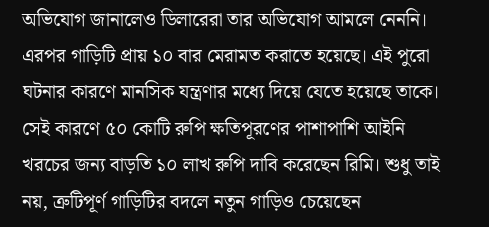অভিযোগ জানালেও ডিলারেরা তার অভিযোগ আমলে নেননি। এরপর গাড়িটি প্রায় ১০ বার মেরামত করাতে হয়েছে। এই পুরো ঘটনার কারণে মানসিক যন্ত্রণার মধ্যে দিয়ে যেতে হয়েছে তাকে। সেই কারণে ৫০ কোটি রুপি ক্ষতিপূরণের পাশাপাশি আইনি খরচের জন্য বাড়তি ১০ লাখ রুপি দাবি করেছেন রিমি। শুধু তাই নয়, ত্রুটিপূর্ণ গাড়িটির বদলে নতুন গাড়িও চেয়েছেন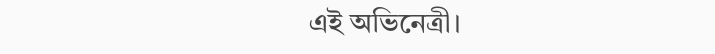এই অভিনেত্রী।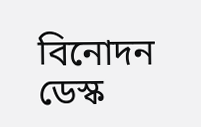বিনোদন ডেস্ক